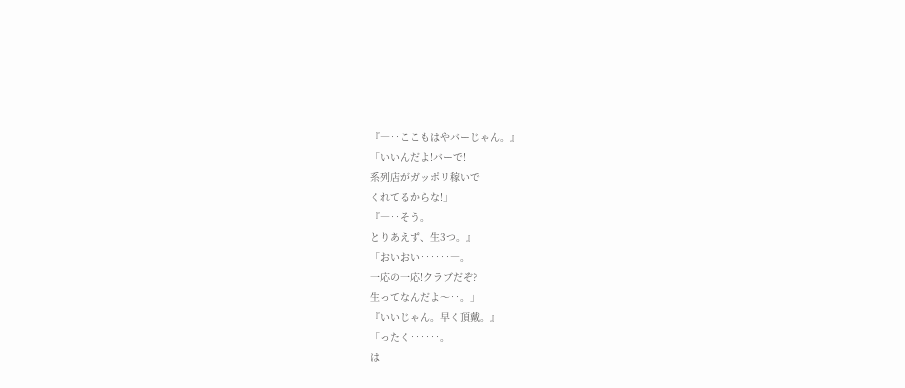『―‥ここもはやバーじゃん。』
「いいんだよ!バーで!
系列店がガッポリ稼いで
くれてるからな!」
『―‥そう。
とりあえず、生3つ。』
「おいおい‥‥‥―。
一応の一応!クラブだぞ?
生ってなんだよ〜‥。」
『いいじゃん。早く頂戴。』
「ったく‥‥‥。
は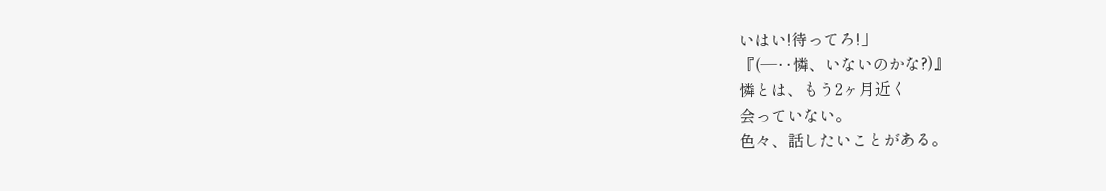いはい!待ってろ!」
『(―‥憐、いないのかな?)』
憐とは、もう2ヶ月近く
会っていない。
色々、話したいことがある。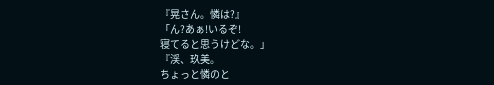『晃さん。憐は?』
「ん?あぁ!いるぞ!
寝てると思うけどな。」
『渓、玖美。
ちょっと憐のと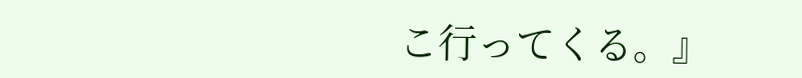こ行ってくる。』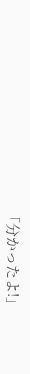「分かったよ!」